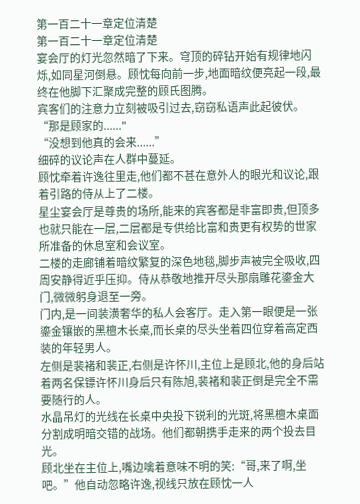第一百二十一章定位清楚
第一百二十一章定位清楚
宴会厅的灯光忽然暗了下来。穹顶的碎钻开始有规律地闪烁,如同星河倒悬。顾忱每向前一步,地面暗纹便亮起一段,最终在他脚下汇聚成完整的顾氏图腾。
宾客们的注意力立刻被吸引过去,窃窃私语声此起彼伏。
“那是顾家的......"
“没想到他真的会来......”
细碎的议论声在人群中蔓延。
顾忱牵着许逸往里走,他们都不甚在意外人的眼光和议论,跟着引路的侍从上了二楼。
星尘宴会厅是尊贵的场所,能来的宾客都是非富即贵,但顶多也就只能在一层,二层都是专供给比富和贵更有权势的世家所准备的休息室和会议室。
二楼的走廊铺着暗纹繁复的深色地毯,脚步声被完全吸收,四周安静得近乎压抑。侍从恭敬地推开尽头那扇雕花鎏金大门,微微躬身退至一旁。
门内,是一间装潢奢华的私人会客厅。走入第一眼便是一张鎏金镶嵌的黑檀木长桌,而长桌的尽头坐着四位穿着高定西装的年轻男人。
左侧是裴褚和裴正,右侧是许怀川,主位上是顾北,他的身后站着两名保镖许怀川身后只有陈旭,裴褚和裴正倒是完全不需要随行的人。
水晶吊灯的光线在长桌中央投下锐利的光斑,将黑檀木桌面分割成明暗交错的战场。他们都朝携手走来的两个投去目光。
顾北坐在主位上,嘴边噙着意味不明的笑:“哥,来了啊,坐吧。”他自动忽略许逸,视线只放在顾忱一人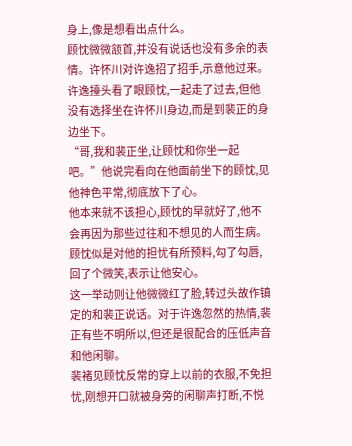身上,像是想看出点什么。
顾忱微微颔首,并没有说话也没有多余的表情。许怀川对许逸招了招手,示意他过来。
许逸擡头看了眼顾忱,一起走了过去,但他没有选择坐在许怀川身边,而是到裴正的身边坐下。
“哥,我和裴正坐,让顾忱和你坐一起吧。”他说完看向在他面前坐下的顾忱,见他神色平常,彻底放下了心。
他本来就不该担心,顾忱的早就好了,他不会再因为那些过往和不想见的人而生病。
顾忱似是对他的担忧有所预料,勾了勾唇,回了个微笑,表示让他安心。
这一举动则让他微微红了脸,转过头故作镇定的和裴正说话。对于许逸忽然的热情,裴正有些不明所以,但还是很配合的压低声音和他闲聊。
裴褚见顾忱反常的穿上以前的衣服,不免担忧,刚想开口就被身旁的闲聊声打断,不悦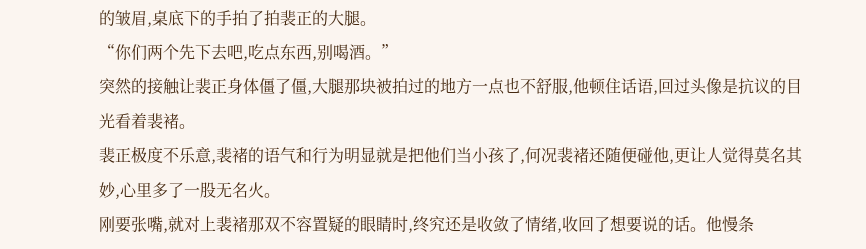的皱眉,桌底下的手拍了拍裴正的大腿。
“你们两个先下去吧,吃点东西,别喝酒。”
突然的接触让裴正身体僵了僵,大腿那块被拍过的地方一点也不舒服,他顿住话语,回过头像是抗议的目光看着裴褚。
裴正极度不乐意,裴褚的语气和行为明显就是把他们当小孩了,何况裴褚还随便碰他,更让人觉得莫名其妙,心里多了一股无名火。
刚要张嘴,就对上裴褚那双不容置疑的眼睛时,终究还是收敛了情绪,收回了想要说的话。他慢条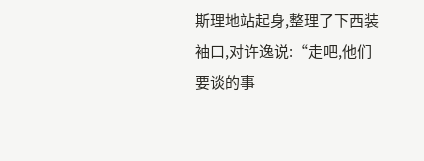斯理地站起身,整理了下西装袖口,对许逸说:“走吧,他们要谈的事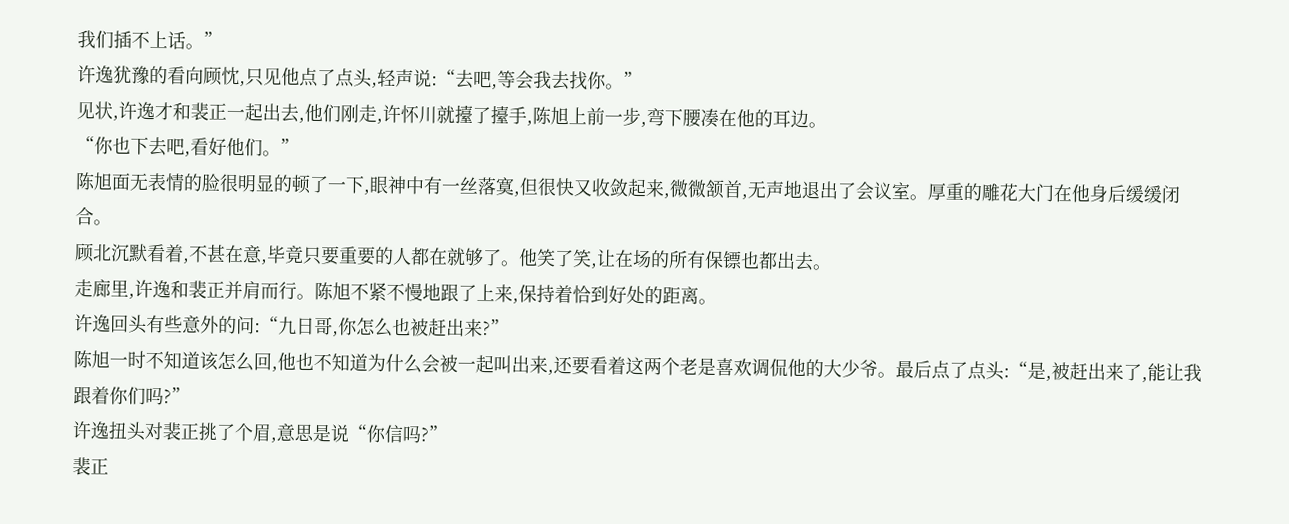我们插不上话。”
许逸犹豫的看向顾忱,只见他点了点头,轻声说:“去吧,等会我去找你。”
见状,许逸才和裴正一起出去,他们刚走,许怀川就擡了擡手,陈旭上前一步,弯下腰凑在他的耳边。
“你也下去吧,看好他们。”
陈旭面无表情的脸很明显的顿了一下,眼神中有一丝落寞,但很快又收敛起来,微微颔首,无声地退出了会议室。厚重的雕花大门在他身后缓缓闭合。
顾北沉默看着,不甚在意,毕竟只要重要的人都在就够了。他笑了笑,让在场的所有保镖也都出去。
走廊里,许逸和裴正并肩而行。陈旭不紧不慢地跟了上来,保持着恰到好处的距离。
许逸回头有些意外的问:“九日哥,你怎么也被赶出来?”
陈旭一时不知道该怎么回,他也不知道为什么会被一起叫出来,还要看着这两个老是喜欢调侃他的大少爷。最后点了点头:“是,被赶出来了,能让我跟着你们吗?”
许逸扭头对裴正挑了个眉,意思是说“你信吗?”
裴正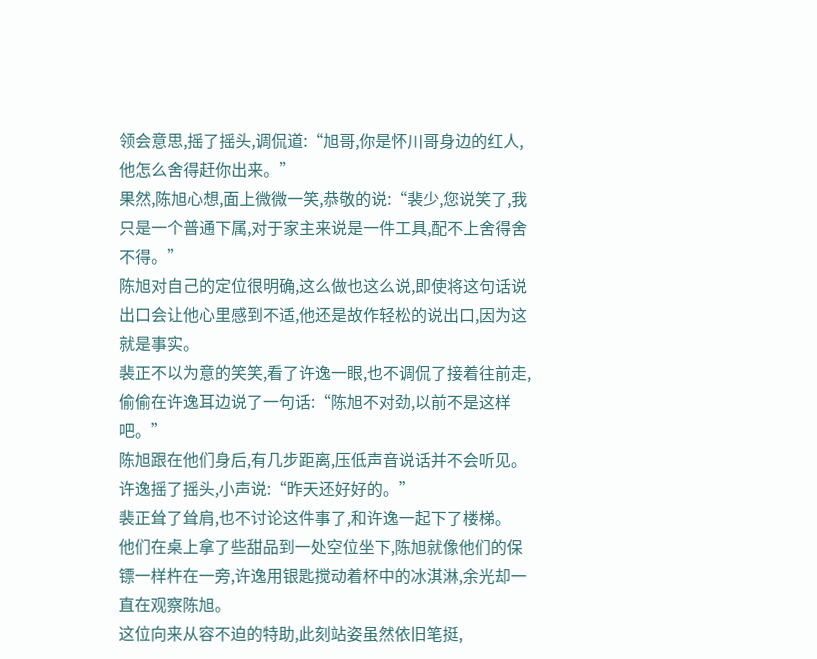领会意思,摇了摇头,调侃道:“旭哥,你是怀川哥身边的红人,他怎么舍得赶你出来。”
果然,陈旭心想,面上微微一笑,恭敬的说:“裴少,您说笑了,我只是一个普通下属,对于家主来说是一件工具,配不上舍得舍不得。”
陈旭对自己的定位很明确,这么做也这么说,即使将这句话说出口会让他心里感到不适,他还是故作轻松的说出口,因为这就是事实。
裴正不以为意的笑笑,看了许逸一眼,也不调侃了接着往前走,偷偷在许逸耳边说了一句话:“陈旭不对劲,以前不是这样吧。”
陈旭跟在他们身后,有几步距离,压低声音说话并不会听见。许逸摇了摇头,小声说:“昨天还好好的。”
裴正耸了耸肩,也不讨论这件事了,和许逸一起下了楼梯。
他们在桌上拿了些甜品到一处空位坐下,陈旭就像他们的保镖一样杵在一旁,许逸用银匙搅动着杯中的冰淇淋,余光却一直在观察陈旭。
这位向来从容不迫的特助,此刻站姿虽然依旧笔挺,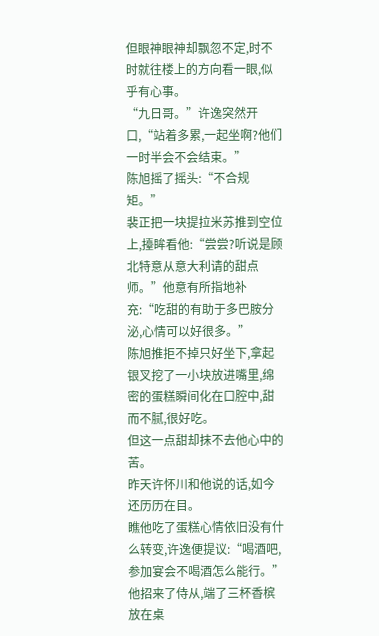但眼神眼神却飘忽不定,时不时就往楼上的方向看一眼,似乎有心事。
“九日哥。”许逸突然开口,“站着多累,一起坐啊?他们一时半会不会结束。”
陈旭摇了摇头:“不合规矩。”
裴正把一块提拉米苏推到空位上,擡眸看他:“尝尝?听说是顾北特意从意大利请的甜点师。”他意有所指地补充:“吃甜的有助于多巴胺分泌,心情可以好很多。”
陈旭推拒不掉只好坐下,拿起银叉挖了一小块放进嘴里,绵密的蛋糕瞬间化在口腔中,甜而不腻,很好吃。
但这一点甜却抹不去他心中的苦。
昨天许怀川和他说的话,如今还历历在目。
瞧他吃了蛋糕心情依旧没有什么转变,许逸便提议:“喝酒吧,参加宴会不喝酒怎么能行。”
他招来了侍从,端了三杯香槟放在桌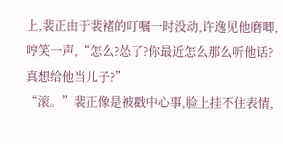上,裴正由于裴褚的叮嘱一时没动,许逸见他磨唧,哼笑一声,“怎么?怂了?你最近怎么那么听他话?真想给他当儿子?”
“滚。”裴正像是被戳中心事,脸上挂不住表情,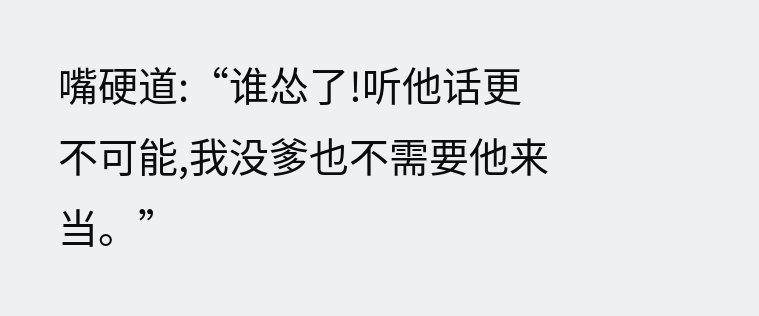嘴硬道:“谁怂了!听他话更不可能,我没爹也不需要他来当。”